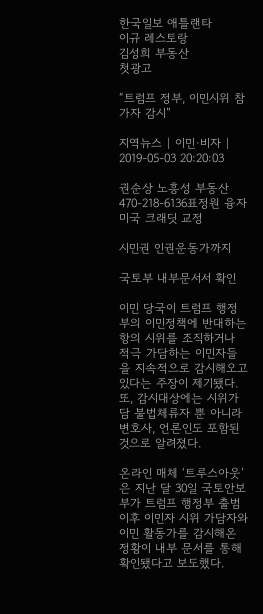한국일보 애틀랜타
이규 레스토랑
김성희 부동산
첫광고

“트럼프 정부, 이민시위 참가자 감시”

지역뉴스 | 이민·비자 | 2019-05-03 20:20:03

권순상 노흥성 부동산 470-218-6136표정원 융자미국 크래딧 교정

시민권 인권운동가까지

국토부 내부문서서 확인

이민 당국이 트럼프 행정부의 이민정책에 반대하는 항의 시위를 조직하거나 적극 가담하는 이민자들을 지속적으로 감시해오고 있다는 주장이 제기됐다. 또, 감시대상에는 시위가담 불법체류자 뿐 아니라 변호사, 언론인도 포함된 것으로 알려졌다.

온라인 매체 ‘트루스아웃’은 지난 달 30일 국토안보부가 트럼프 행정부 출범 이후 이민자 시위 가담자와 이민 활동가를 감시해온 정황이 내부 문서를 통해 확인됐다고 보도했다.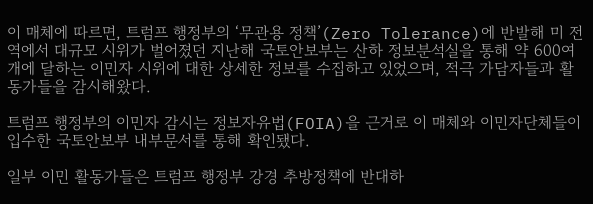이 매체에 따르면, 트럼프 행정부의 ‘무관용 정책’(Zero Tolerance)에 반발해 미 전역에서 대규모 시위가 벌어졌던 지난해 국토안보부는 산하 정보분석실을 통해 약 600여개에 달하는 이민자 시위에 대한 상세한 정보를 수집하고 있었으며, 적극 가담자들과 활동가들을 감시해왔다.

트럼프 행정부의 이민자 감시는 정보자유법(FOIA)을 근거로 이 매체와 이민자단체들이 입수한 국토안보부 내부문서를 통해 확인됐다.

일부 이민 활동가들은 트럼프 행정부 강경 추방정책에 반대하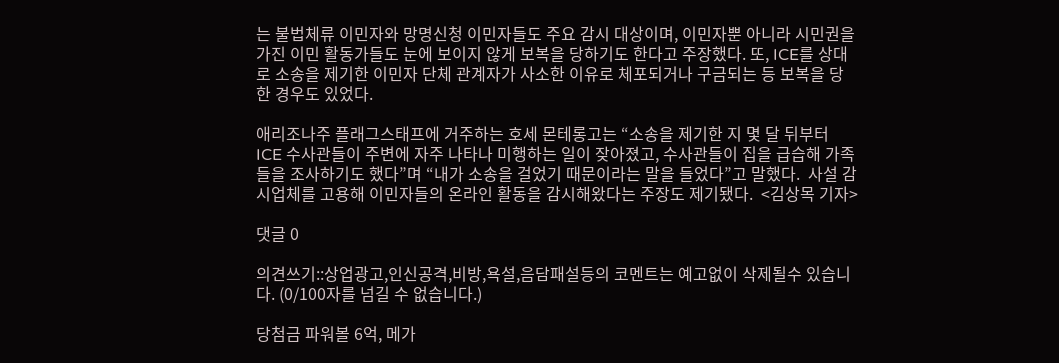는 불법체류 이민자와 망명신청 이민자들도 주요 감시 대상이며, 이민자뿐 아니라 시민권을 가진 이민 활동가들도 눈에 보이지 않게 보복을 당하기도 한다고 주장했다. 또, ICE를 상대로 소송을 제기한 이민자 단체 관계자가 사소한 이유로 체포되거나 구금되는 등 보복을 당한 경우도 있었다.

애리조나주 플래그스태프에 거주하는 호세 몬테롱고는 “소송을 제기한 지 몇 달 뒤부터 ICE 수사관들이 주변에 자주 나타나 미행하는 일이 잦아졌고, 수사관들이 집을 급습해 가족들을 조사하기도 했다”며 “내가 소송을 걸었기 때문이라는 말을 들었다”고 말했다.  사설 감시업체를 고용해 이민자들의 온라인 활동을 감시해왔다는 주장도 제기됐다.  <김상목 기자>

댓글 0

의견쓰기::상업광고,인신공격,비방,욕설,음담패설등의 코멘트는 예고없이 삭제될수 있습니다. (0/100자를 넘길 수 없습니다.)

당첨금 파워볼 6억, 메가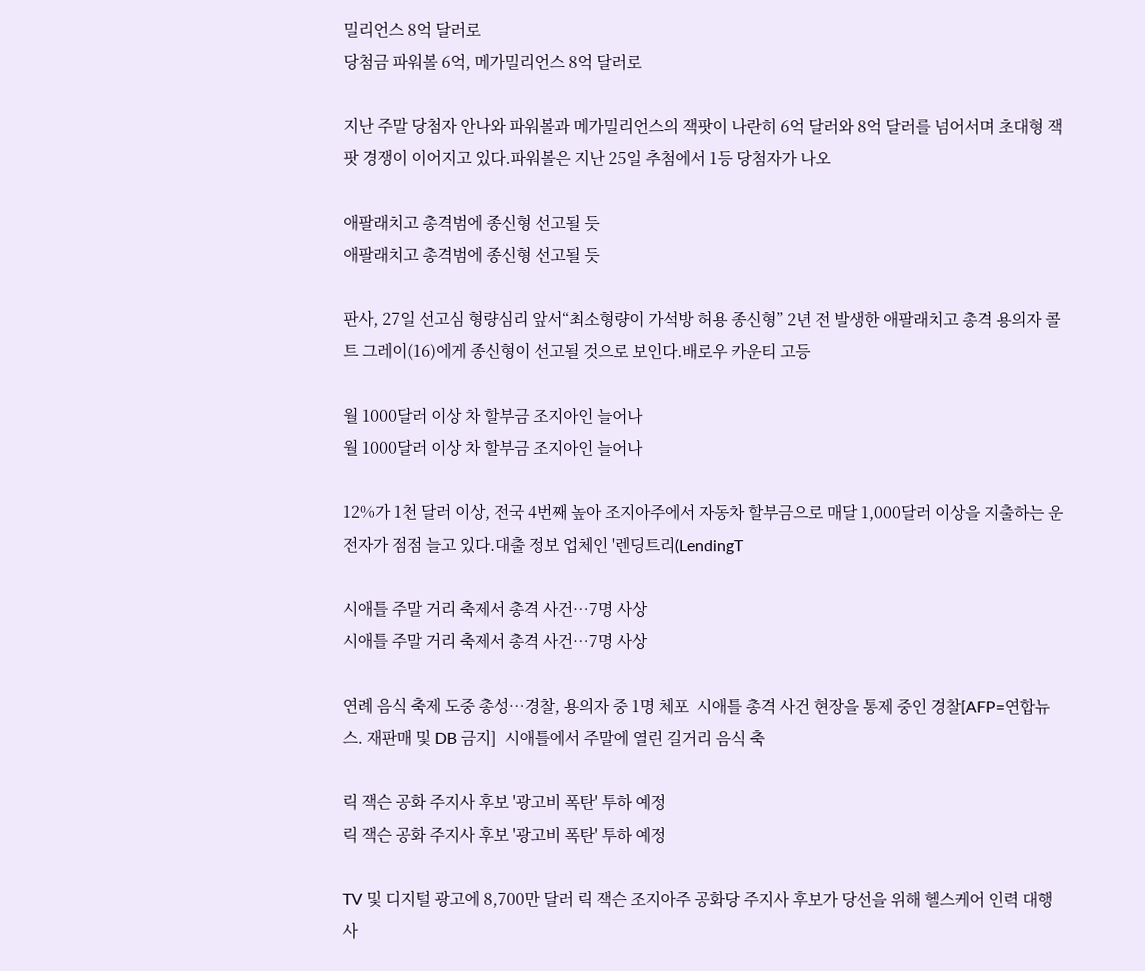밀리언스 8억 달러로
당첨금 파워볼 6억, 메가밀리언스 8억 달러로

지난 주말 당첨자 안나와 파워볼과 메가밀리언스의 잭팟이 나란히 6억 달러와 8억 달러를 넘어서며 초대형 잭팟 경쟁이 이어지고 있다.파워볼은 지난 25일 추첨에서 1등 당첨자가 나오

애팔래치고 총격범에 종신형 선고될 듯
애팔래치고 총격범에 종신형 선고될 듯

판사, 27일 선고심 형량심리 앞서“최소형량이 가석방 허용 종신형” 2년 전 발생한 애팔래치고 총격 용의자 콜트 그레이(16)에게 종신형이 선고될 것으로 보인다.배로우 카운티 고등

월 1000달러 이상 차 할부금 조지아인 늘어나
월 1000달러 이상 차 할부금 조지아인 늘어나

12%가 1천 달러 이상, 전국 4번째 높아 조지아주에서 자동차 할부금으로 매달 1,000달러 이상을 지출하는 운전자가 점점 늘고 있다.대출 정보 업체인 '렌딩트리(LendingT

시애틀 주말 거리 축제서 총격 사건…7명 사상
시애틀 주말 거리 축제서 총격 사건…7명 사상

연례 음식 축제 도중 총성…경찰, 용의자 중 1명 체포  시애틀 총격 사건 현장을 통제 중인 경찰[AFP=연합뉴스. 재판매 및 DB 금지]  시애틀에서 주말에 열린 길거리 음식 축

릭 잭슨 공화 주지사 후보 '광고비 폭탄' 투하 예정
릭 잭슨 공화 주지사 후보 '광고비 폭탄' 투하 예정

TV 및 디지털 광고에 8,700만 달러 릭 잭슨 조지아주 공화당 주지사 후보가 당선을 위해 헬스케어 인력 대행사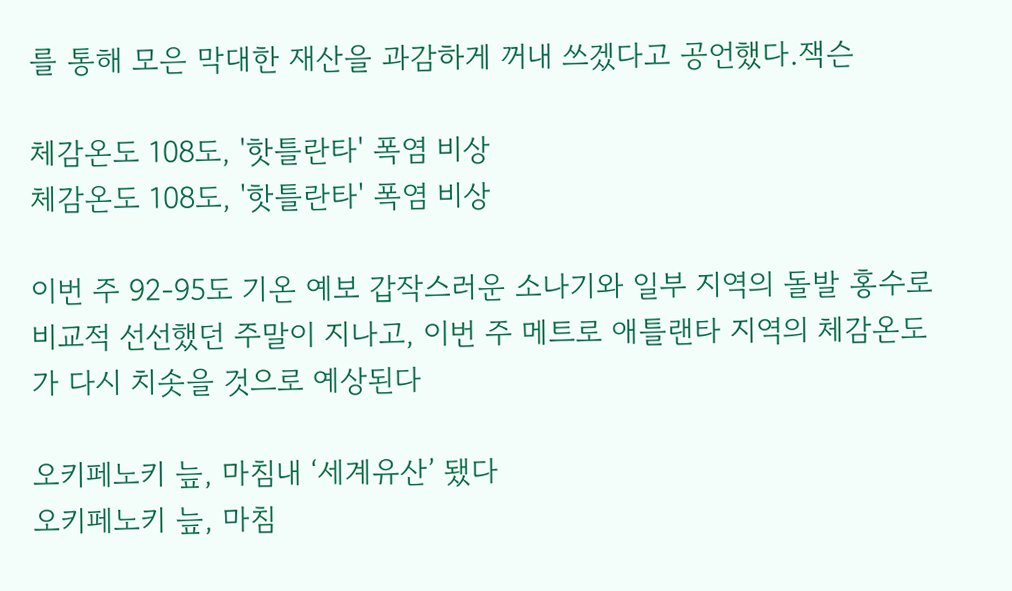를 통해 모은 막대한 재산을 과감하게 꺼내 쓰겠다고 공언했다.잭슨

체감온도 108도, '핫틀란타' 폭염 비상
체감온도 108도, '핫틀란타' 폭염 비상

이번 주 92-95도 기온 예보 갑작스러운 소나기와 일부 지역의 돌발 홍수로 비교적 선선했던 주말이 지나고, 이번 주 메트로 애틀랜타 지역의 체감온도가 다시 치솟을 것으로 예상된다

오키페노키 늪, 마침내 ‘세계유산’ 됐다
오키페노키 늪, 마침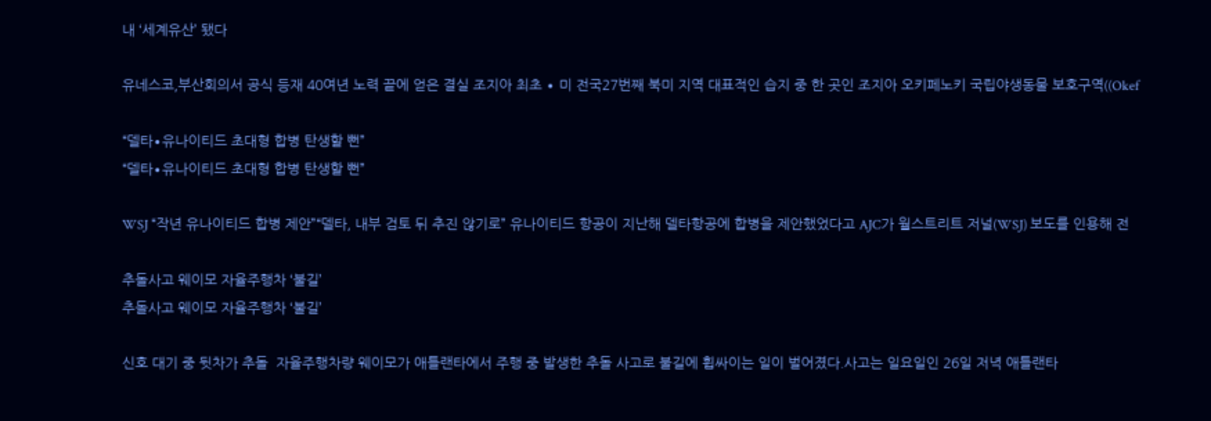내 ‘세계유산’ 됐다

유네스코,부산회의서 공식 등재 40여년 노력 끝에 얻은 결실 조지아 최초 ∙ 미 전국27번째 북미 지역 대표적인 습지 중 한 곳인 조지아 오키페노키 국립야생동물 보호구역((Okef

“델타∙유나이티드 초대형 합병 탄생할 뻔”
“델타∙유나이티드 초대형 합병 탄생할 뻔”

WSJ “작년 유나이티드 합병 제안”“델타, 내부 검토 뒤 추진 않기로” 유나이티드 항공이 지난해 델타항공에 합병을 제안했었다고 AJC가 월스트리트 저널(WSJ) 보도를 인용해 전

추돌사고 웨이모 자율주행차 ‘불길’
추돌사고 웨이모 자율주행차 ‘불길’

신호 대기 중 뒷차가 추돌  자율주행차량 웨이모가 애틀랜타에서 주행 중 발생한 추돌 사고로 불길에 휩싸이는 일이 벌어졌다.사고는 일요일인 26일 저녁 애틀랜타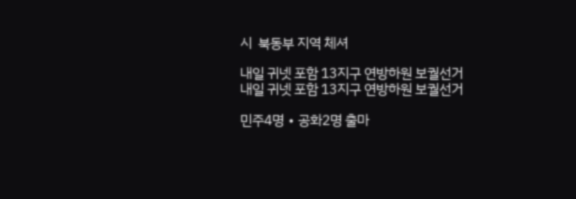시  북동부 지역 체셔

내일 귀넷 포함 13지구 연방하원 보궐선거
내일 귀넷 포함 13지구 연방하원 보궐선거

민주4명 ∙ 공화2명 출마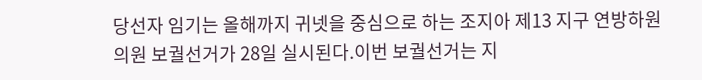당선자 임기는 올해까지 귀넷을 중심으로 하는 조지아 제13 지구 연방하원의원 보궐선거가 28일 실시된다.이번 보궐선거는 지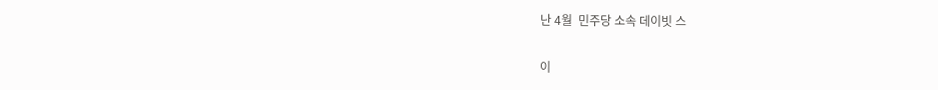난 4월  민주당 소속 데이빗 스

이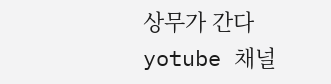상무가 간다 yotube 채널